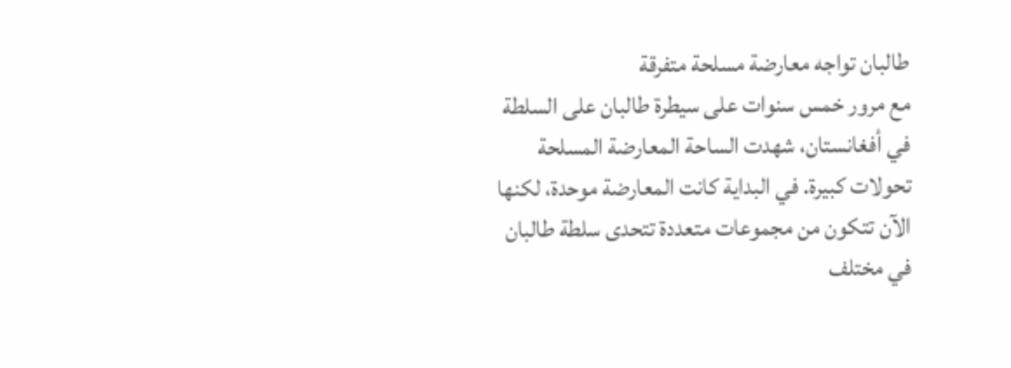طالبان تواجه معارضة مسلحة متفرقة
مع مرور خمس سنوات على سيطرة طالبان على السلطة في أفغانستان، شهدت الساحة المعارضة المسلحة تحولات كبيرة. في البداية كانت المعارضة موحدة، لكنها الآن تتكون من مجموعات متعددة تتحدى سلطة طالبان في مختلف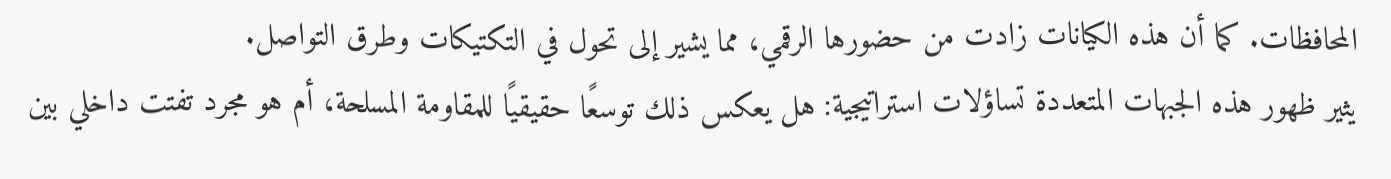المحافظات. كما أن هذه الكيانات زادت من حضورها الرقمي، مما يشير إلى تحول في التكتيكات وطرق التواصل.
يثير ظهور هذه الجبهات المتعددة تساؤلات استراتيجية: هل يعكس ذلك توسعًا حقيقيًا للمقاومة المسلحة، أم هو مجرد تفتت داخلي بين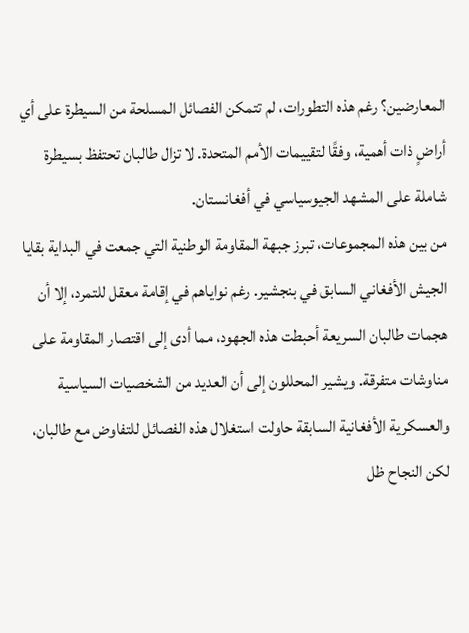المعارضين؟ رغم هذه التطورات، لم تتمكن الفصائل المسلحة من السيطرة على أي أراضٍ ذات أهمية، وفقًا لتقييمات الأمم المتحدة. لا تزال طالبان تحتفظ بسيطرة شاملة على المشهد الجيوسياسي في أفغانستان.
من بين هذه المجموعات، تبرز جبهة المقاومة الوطنية التي جمعت في البداية بقايا الجيش الأفغاني السابق في بنجشير. رغم نواياهم في إقامة معقل للتمرد، إلا أن هجمات طالبان السريعة أحبطت هذه الجهود، مما أدى إلى اقتصار المقاومة على مناوشات متفرقة. ويشير المحللون إلى أن العديد من الشخصيات السياسية والعسكرية الأفغانية السابقة حاولت استغلال هذه الفصائل للتفاوض مع طالبان، لكن النجاح ظل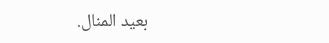بعيد المنال.